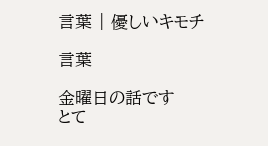言葉 | 優しいキモチ

言葉

金曜日の話です
とて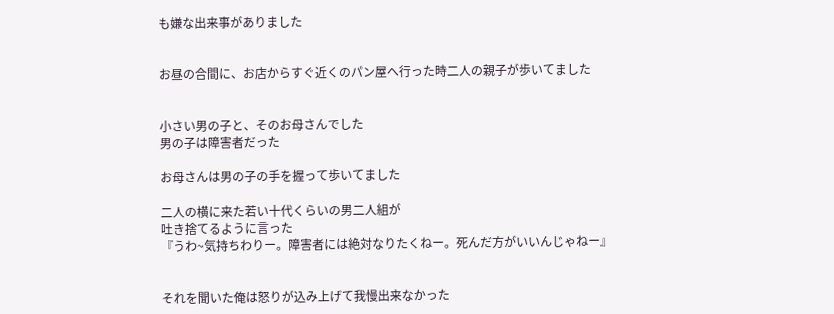も嫌な出来事がありました


お昼の合間に、お店からすぐ近くのパン屋へ行った時二人の親子が歩いてました


小さい男の子と、そのお母さんでした
男の子は障害者だった

お母さんは男の子の手を握って歩いてました

二人の横に来た若い十代くらいの男二人組が
吐き捨てるように言った
『うわ~気持ちわりー。障害者には絶対なりたくねー。死んだ方がいいんじゃねー』


それを聞いた俺は怒りが込み上げて我慢出来なかった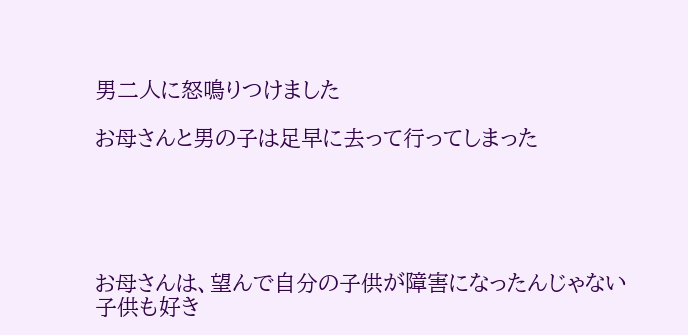男二人に怒鳴りつけました

お母さんと男の子は足早に去って行ってしまった





お母さんは、望んで自分の子供が障害になったんじゃない
子供も好き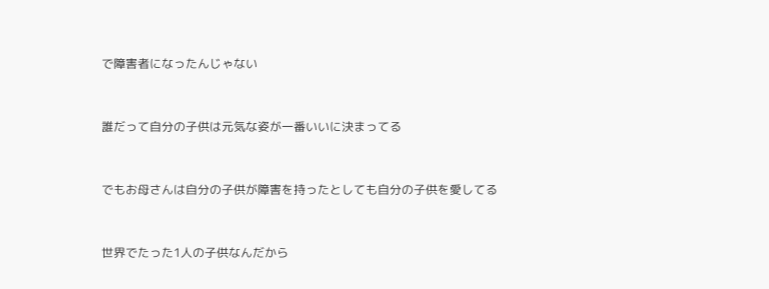で障害者になったんじゃない


誰だって自分の子供は元気な姿が一番いいに決まってる


でもお母さんは自分の子供が障害を持ったとしても自分の子供を愛してる


世界でたった1人の子供なんだから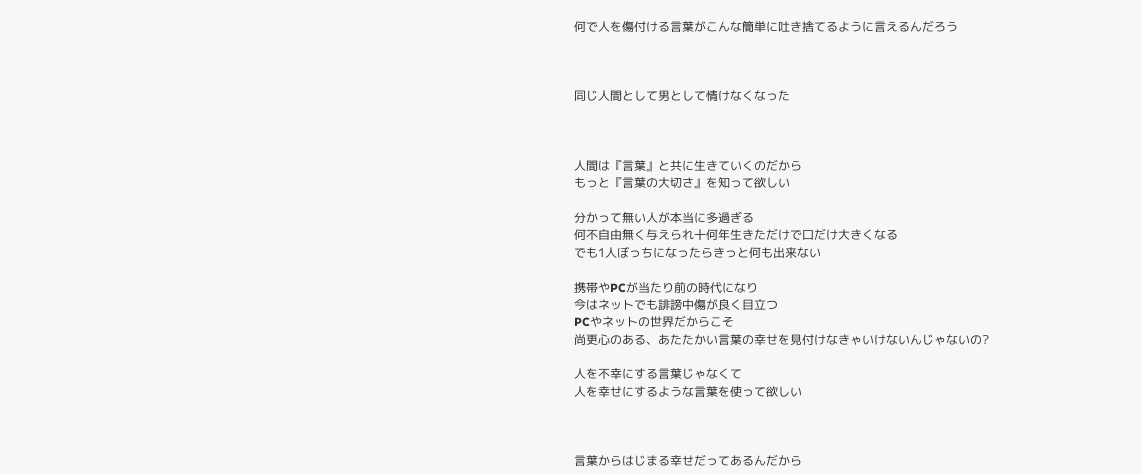何で人を傷付ける言葉がこんな簡単に吐き捨てるように言えるんだろう



同じ人間として男として情けなくなった



人間は『言葉』と共に生きていくのだから
もっと『言葉の大切さ』を知って欲しい

分かって無い人が本当に多過ぎる
何不自由無く与えられ十何年生きただけで口だけ大きくなる
でも1人ぼっちになったらきっと何も出来ない

携帯やPCが当たり前の時代になり
今はネットでも誹謗中傷が良く目立つ
PCやネットの世界だからこそ
尚更心のある、あたたかい言葉の幸せを見付けなきゃいけないんじゃないの?

人を不幸にする言葉じゃなくて
人を幸せにするような言葉を使って欲しい



言葉からはじまる幸せだってあるんだから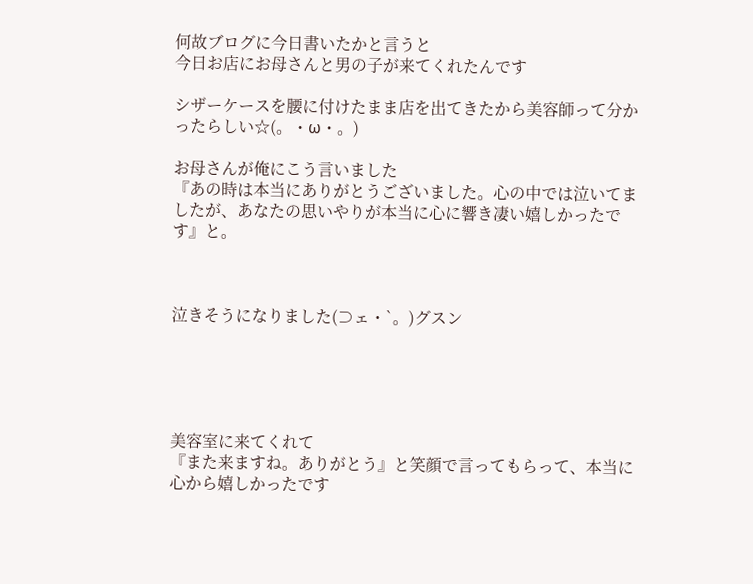何故ブログに今日書いたかと言うと
今日お店にお母さんと男の子が来てくれたんです

シザーケースを腰に付けたまま店を出てきたから美容師って分かったらしい☆(。・ω・。)

お母さんが俺にこう言いました
『あの時は本当にありがとうございました。心の中では泣いてましたが、あなたの思いやりが本当に心に響き凄い嬉しかったです』と。



泣きそうになりました(⊃ェ・`。)グスン





美容室に来てくれて
『また来ますね。ありがとう』と笑顔で言ってもらって、本当に心から嬉しかったです